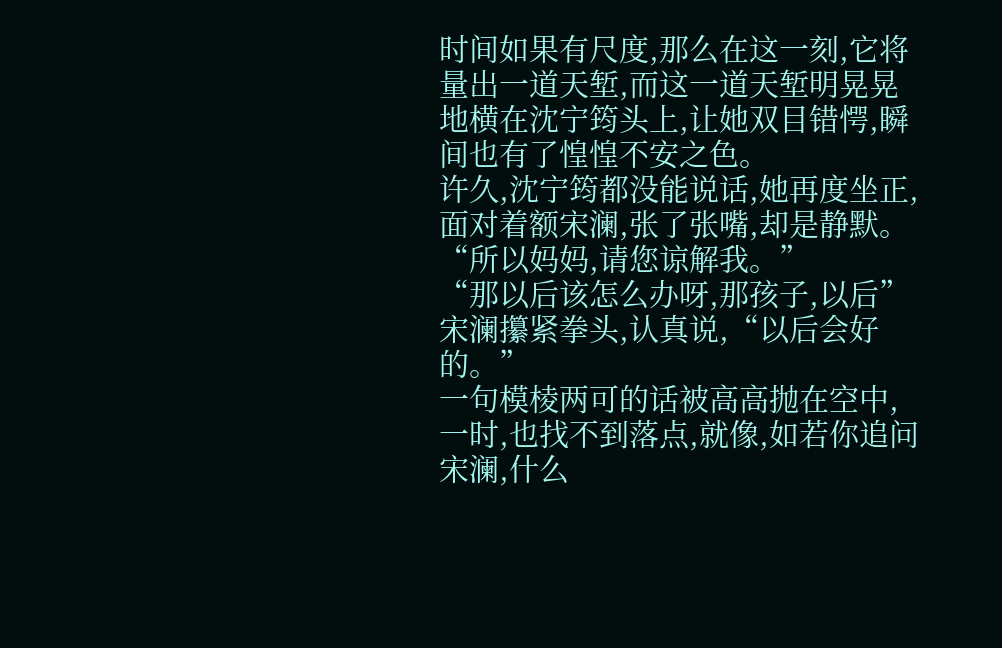时间如果有尺度,那么在这一刻,它将量出一道天堑,而这一道天堑明晃晃地横在沈宁筠头上,让她双目错愕,瞬间也有了惶惶不安之色。
许久,沈宁筠都没能说话,她再度坐正,面对着额宋澜,张了张嘴,却是静默。
“所以妈妈,请您谅解我。”
“那以后该怎么办呀,那孩子,以后”
宋澜攥紧拳头,认真说,“以后会好的。”
一句模棱两可的话被高高抛在空中,一时,也找不到落点,就像,如若你追问宋澜,什么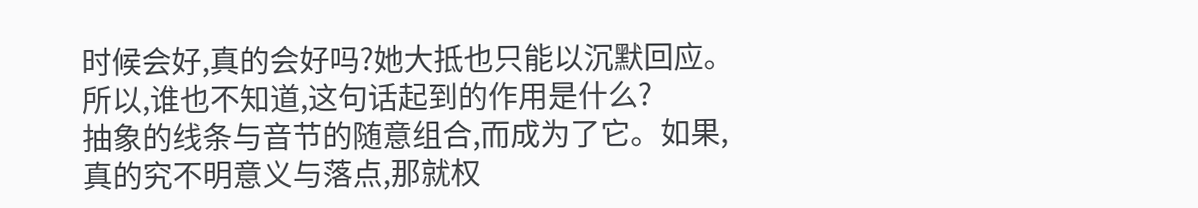时候会好,真的会好吗?她大抵也只能以沉默回应。
所以,谁也不知道,这句话起到的作用是什么?
抽象的线条与音节的随意组合,而成为了它。如果,真的究不明意义与落点,那就权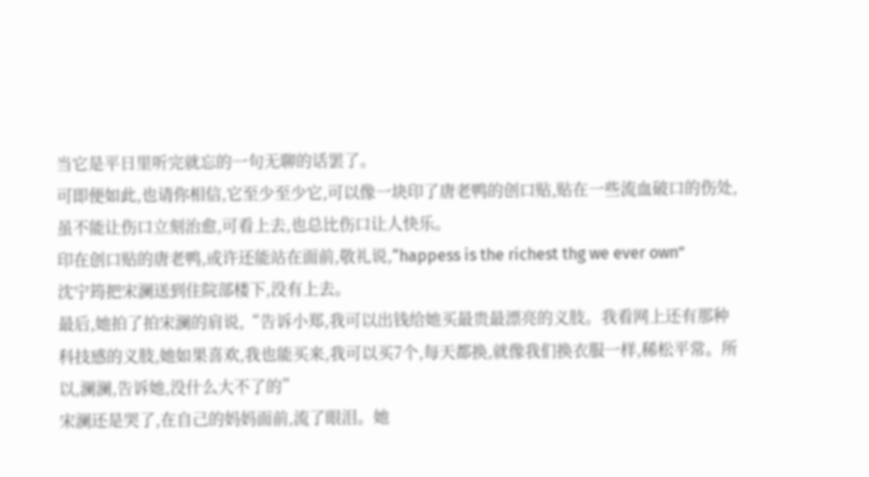当它是平日里听完就忘的一句无聊的话罢了。
可即便如此,也请你相信,它至少至少它,可以像一块印了唐老鸭的创口贴,贴在一些流血破口的伤处,虽不能让伤口立刻治愈,可看上去,也总比伤口让人快乐。
印在创口贴的唐老鸭,或许还能站在面前,敬礼说,“happess is the richest thg we ever own”
沈宁筠把宋澜送到住院部楼下,没有上去。
最后,她拍了拍宋澜的肩说,“告诉小郑,我可以出钱给她买最贵最漂亮的义肢。我看网上还有那种科技感的义肢,她如果喜欢,我也能买来,我可以买7个,每天都换,就像我们换衣服一样,稀松平常。所以,澜澜,告诉她,没什么大不了的”
宋澜还是哭了,在自己的妈妈面前,流了眼泪。她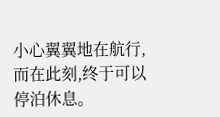小心翼翼地在航行,而在此刻,终于可以停泊休息。